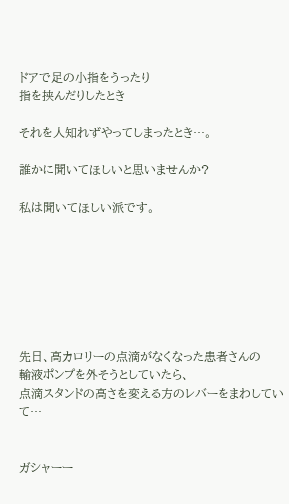ドアで足の小指をうったり
指を挟んだりしたとき

それを人知れずやってしまったとき…。

誰かに聞いてほしいと思いませんか?

私は聞いてほしい派です。







先日、高カロリーの点滴がなくなった患者さんの
輸液ポンプを外そうとしていたら、
点滴スタンドの高さを変える方のレバーをまわしていて…


ガシャーー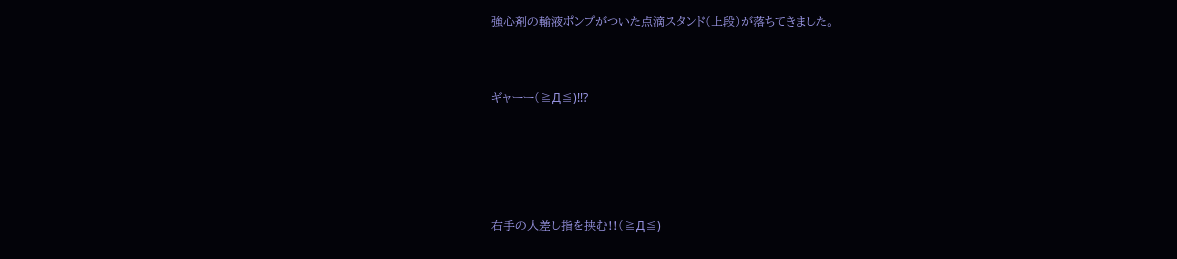強心剤の輸液ポンプがついた点滴スタンド(上段)が落ちてきました。


ギャーー(≧Д≦)!!?




右手の人差し指を挟む!!(≧Д≦)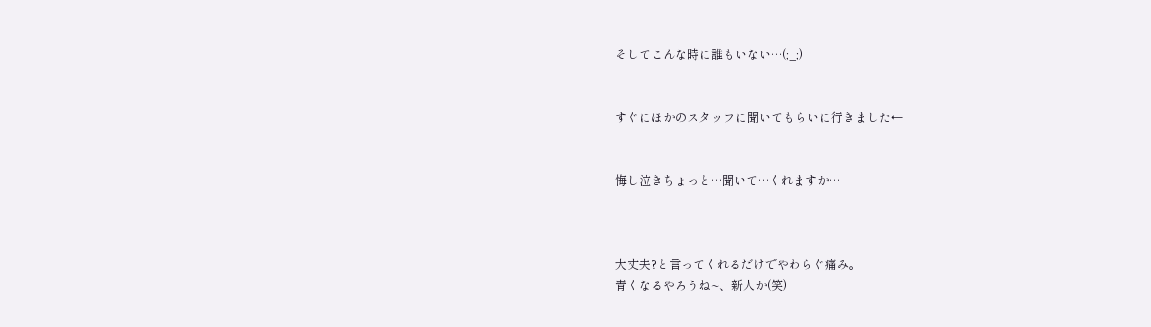そしてこんな時に誰もいない…(;_;)


すぐにほかのスタッフに聞いてもらいに行きました←


悔し泣きちょっと…聞いて…くれますか…



大丈夫?と言ってくれるだけでやわらぐ痛み。
青くなるやろうね~、新人か(笑)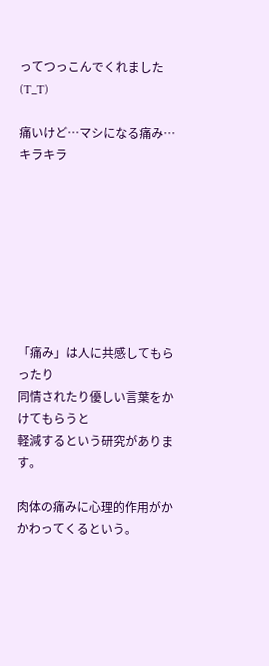ってつっこんでくれました(T_T)

痛いけど…マシになる痛み…キラキラ








「痛み」は人に共感してもらったり
同情されたり優しい言葉をかけてもらうと
軽減するという研究があります。

肉体の痛みに心理的作用がかかわってくるという。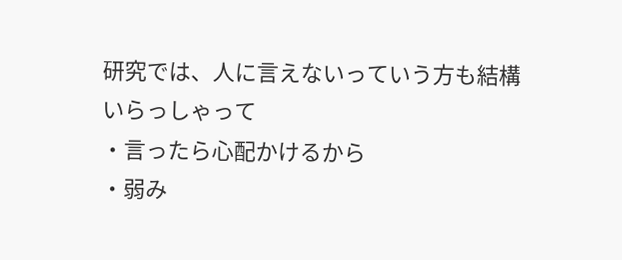研究では、人に言えないっていう方も結構いらっしゃって
・言ったら心配かけるから
・弱み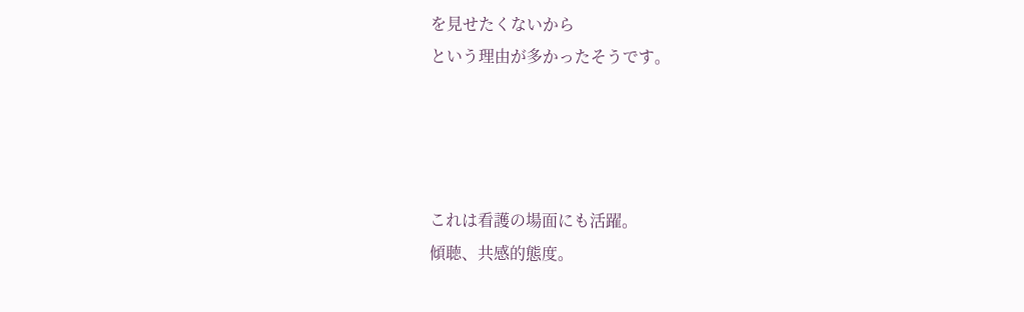を見せたくないから
という理由が多かったそうです。




これは看護の場面にも活躍。
傾聴、共感的態度。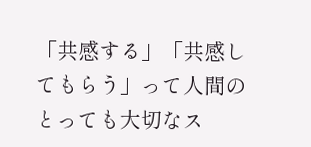「共感する」「共感してもらう」って人間のとっても大切なス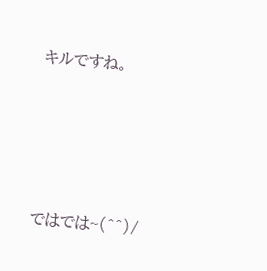キルですね。




ではでは~(^^)/